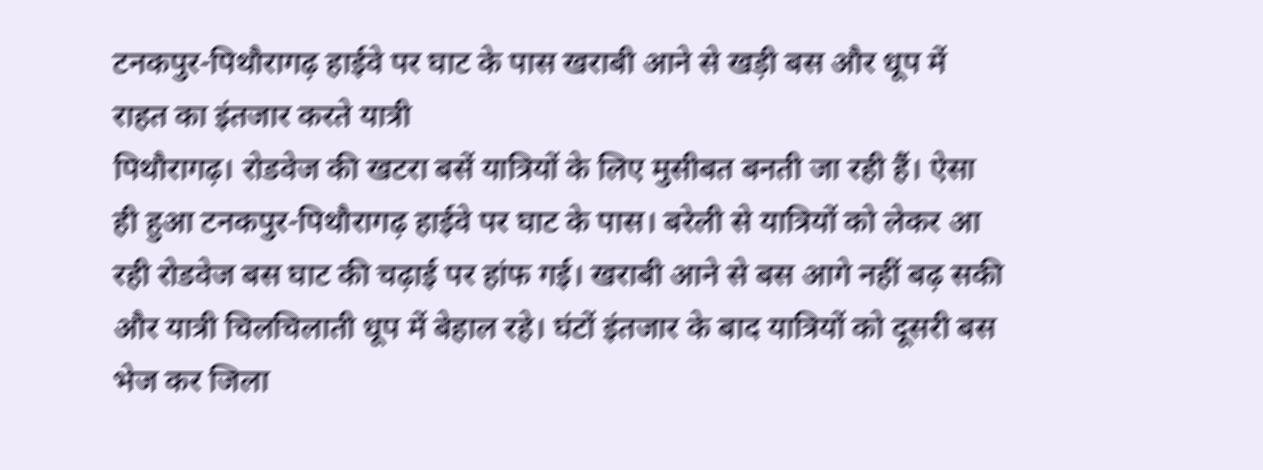टनकपुर-पिथौरागढ़ हाईवे पर घाट के पास खराबी आने से खड़ी बस और धूप में राहत का इंतजार करते यात्री
पिथौरागढ़। रोडवेज की खटरा बसें यात्रियों के लिए मुसीबत बनती जा रही हैं। ऐसा ही हुआ टनकपुर-पिथौरागढ़ हाईवे पर घाट के पास। बरेली से यात्रियों को लेकर आ रही रोडवेज बस घाट की चढ़ाई पर हांफ गई। खराबी आने से बस आगे नहीं बढ़ सकी और यात्री चिलचिलाती धूप में बेहाल रहे। घंटों इंतजार के बाद यात्रियों को दूसरी बस भेज कर जिला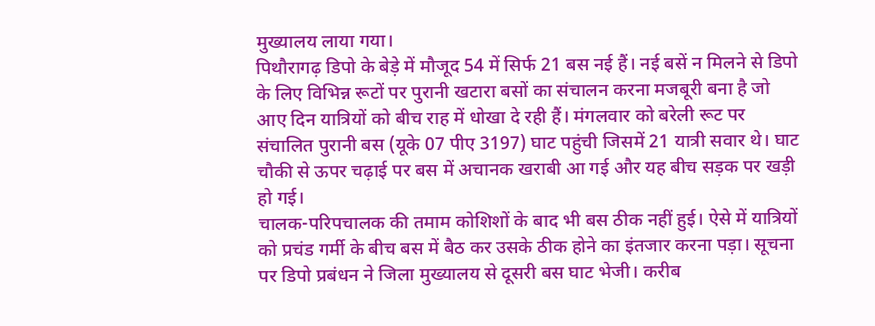मुख्यालय लाया गया।
पिथौरागढ़ डिपो के बेड़े में मौजूद 54 में सिर्फ 21 बस नई हैं। नई बसें न मिलने से डिपो के लिए विभिन्न रूटों पर पुरानी खटारा बसों का संचालन करना मजबूरी बना है जो आए दिन यात्रियों को बीच राह में धोखा दे रही हैं। मंगलवार को बरेली रूट पर संचालित पुरानी बस (यूके 07 पीए 3197) घाट पहुंची जिसमें 21 यात्री सवार थे। घाट चौकी से ऊपर चढ़ाई पर बस में अचानक खराबी आ गई और यह बीच सड़क पर खड़ी हो गई।
चालक-परिपचालक की तमाम कोशिशों के बाद भी बस ठीक नहीं हुई। ऐसे में यात्रियों को प्रचंड गर्मी के बीच बस में बैठ कर उसके ठीक होने का इंतजार करना पड़ा। सूचना पर डिपो प्रबंधन ने जिला मुख्यालय से दूसरी बस घाट भेजी। करीब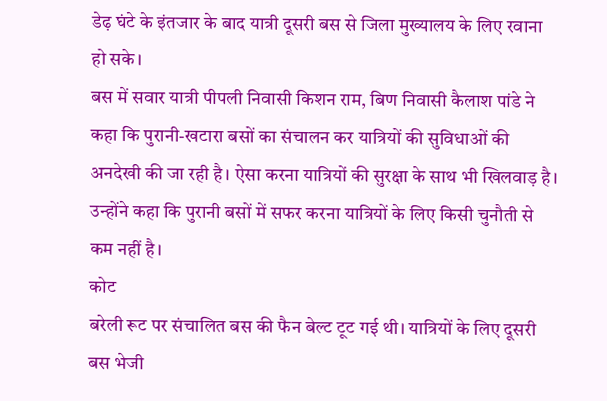डेढ़ घंटे के इंतजार के बाद यात्री दूसरी बस से जिला मुख्यालय के लिए रवाना हो सके।
बस में सवार यात्री पीपली निवासी किशन राम, बिण निवासी कैलाश पांडे ने कहा कि पुरानी-खटारा बसों का संचालन कर यात्रियों की सुविधाओं की अनदेखी की जा रही है। ऐसा करना यात्रियों की सुरक्षा के साथ भी खिलवाड़ है। उन्होंने कहा कि पुरानी बसों में सफर करना यात्रियों के लिए किसी चुनौती से कम नहीं है।
कोट
बरेली रूट पर संचालित बस की फैन बेल्ट टूट गई थी। यात्रियों के लिए दूसरी बस भेजी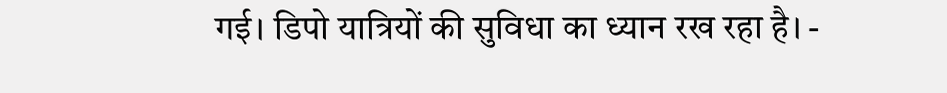गई। डिपो यात्रियों की सुविधा का ध्यान रख रहा है। -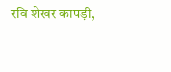रवि शेखर कापड़ी,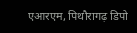एआरएम, पिथौरागढ़ डिपो